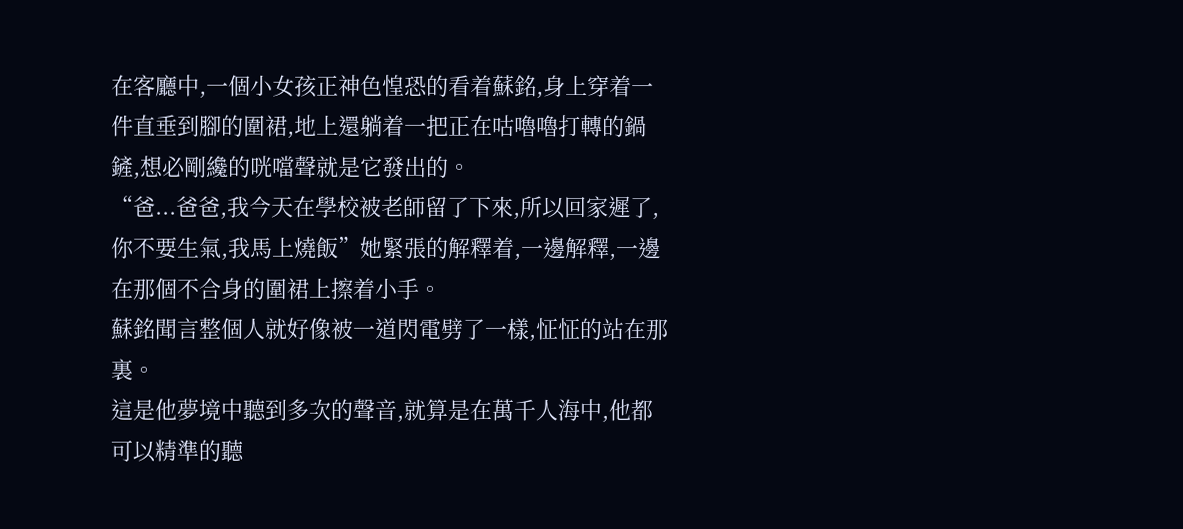在客廳中,一個小女孩正神色惶恐的看着蘇銘,身上穿着一件直垂到腳的圍裙,地上還躺着一把正在咕嚕嚕打轉的鍋鏟,想必剛纔的咣噹聲就是它發出的。
“爸...爸爸,我今天在學校被老師留了下來,所以回家遲了,你不要生氣,我馬上燒飯”她緊張的解釋着,一邊解釋,一邊在那個不合身的圍裙上擦着小手。
蘇銘聞言整個人就好像被一道閃電劈了一樣,怔怔的站在那裏。
這是他夢境中聽到多次的聲音,就算是在萬千人海中,他都可以精準的聽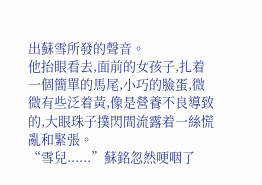出蘇雪所發的聲音。
他抬眼看去,面前的女孩子,扎着一個簡單的馬尾,小巧的臉蛋,微微有些泛着黃,像是營養不良導致的,大眼珠子撲閃間流露着一絲慌亂和緊張。
“雪兒......”蘇銘忽然哽咽了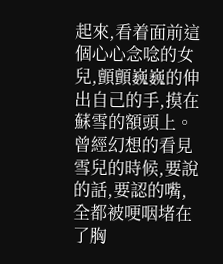起來,看着面前這個心心念唸的女兒,顫顫巍巍的伸出自己的手,摸在蘇雪的額頭上。
曾經幻想的看見雪兒的時候,要說的話,要認的嘴,全都被哽咽堵在了胸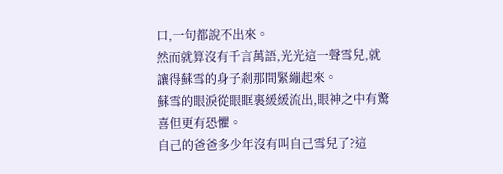口,一句都說不出來。
然而就算沒有千言萬語,光光這一聲雪兒,就讓得蘇雪的身子剎那間緊繃起來。
蘇雪的眼淚從眼眶裏緩緩流出,眼神之中有驚喜但更有恐懼。
自己的爸爸多少年沒有叫自己雪兒了?這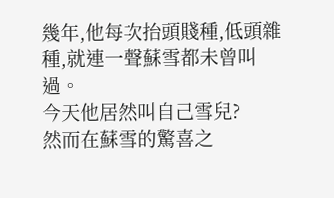幾年,他每次抬頭賤種,低頭雜種,就連一聲蘇雪都未曾叫過。
今天他居然叫自己雪兒?
然而在蘇雪的驚喜之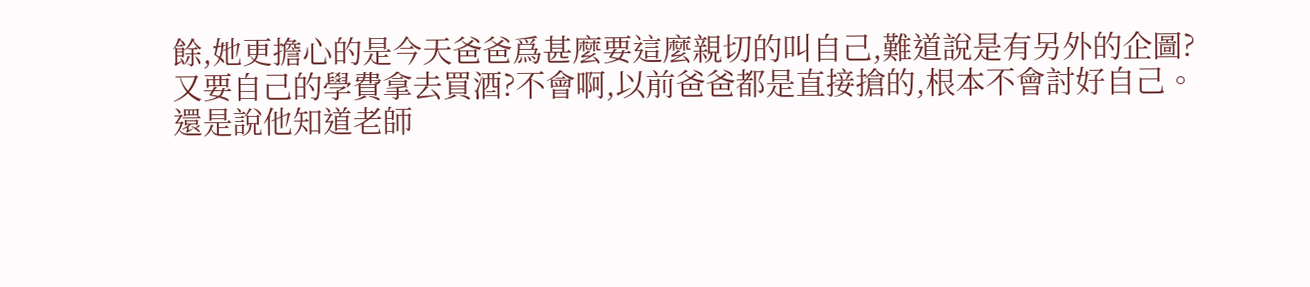餘,她更擔心的是今天爸爸爲甚麼要這麼親切的叫自己,難道說是有另外的企圖?
又要自己的學費拿去買酒?不會啊,以前爸爸都是直接搶的,根本不會討好自己。
還是說他知道老師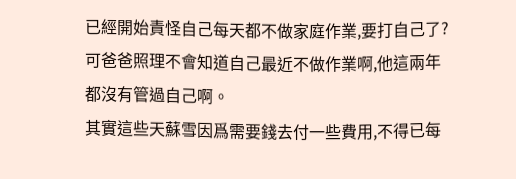已經開始責怪自己每天都不做家庭作業,要打自己了? 可爸爸照理不會知道自己最近不做作業啊,他這兩年都沒有管過自己啊。
其實這些天蘇雪因爲需要錢去付一些費用,不得已每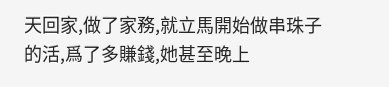天回家,做了家務,就立馬開始做串珠子的活,爲了多賺錢,她甚至晚上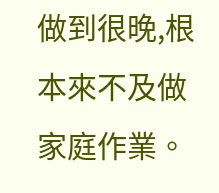做到很晚,根本來不及做家庭作業。